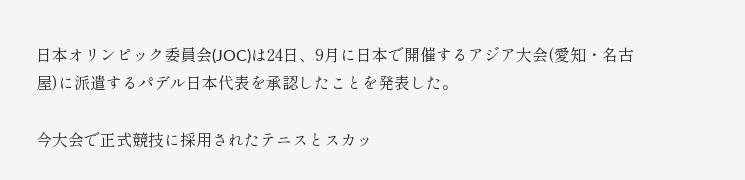日本オリンピック委員会(JOC)は24日、9月に日本で開催するアジア大会(愛知・名古屋)に派遣するパデル日本代表を承認したことを発表した。

今大会で正式競技に採用されたテニスとスカッ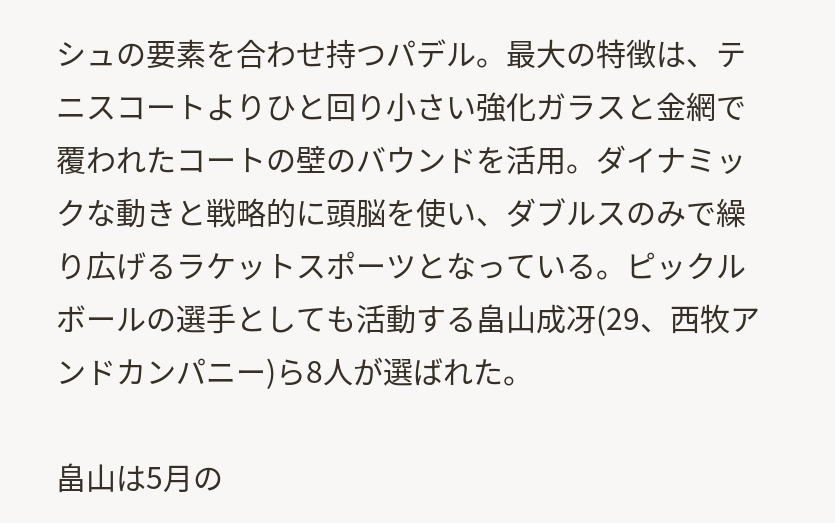シュの要素を合わせ持つパデル。最大の特徴は、テニスコートよりひと回り小さい強化ガラスと金網で覆われたコートの壁のバウンドを活用。ダイナミックな動きと戦略的に頭脳を使い、ダブルスのみで繰り広げるラケットスポーツとなっている。ピックルボールの選手としても活動する畠山成冴(29、西牧アンドカンパニー)ら8人が選ばれた。

畠山は5月の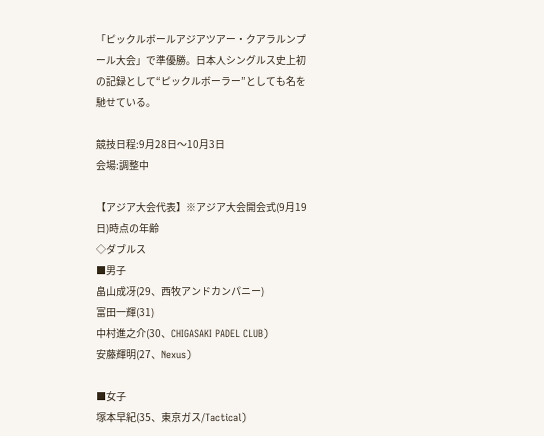「ピックルボールアジアツアー・クアラルンプール大会」で準優勝。日本人シングルス史上初の記録として“ピックルボーラー”としても名を馳せている。

競技日程:9月28日〜10月3日
会場:調整中

【アジア大会代表】※アジア大会開会式(9月19日)時点の年齢
◇ダブルス
■男子
畠山成冴(29、西牧アンドカンパニー)
富田一輝(31)
中村進之介(30、CHIGASAKI PADEL CLUB)
安藤輝明(27、Nexus)

■女子
塚本早紀(35、東京ガス/Tactical)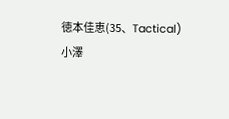徳本佳恵(35、Tactical)
小澤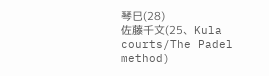琴巳(28)
佐藤千文(25、Kula courts/The Padel method)